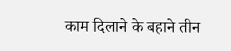काम दिलाने के बहाने तीन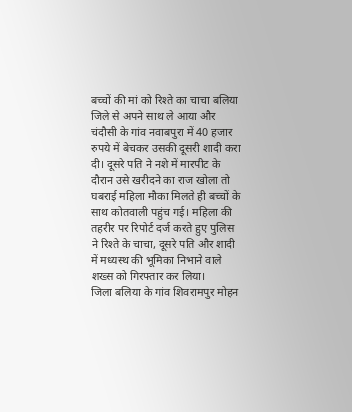बच्चों की मां को रिश्ते का चाचा बलिया जिले से अपने साथ ले आया और चंदौसी के गांव नवाबपुरा में 40 हजार रुपये में बेचकर उसकी दूसरी शादी करा दी। दूसरे पति ने नशे में मारपीट के दौरान उसे खरीदने का राज खोला तो घबराई महिला मौका मिलते ही बच्चों के साथ कोतवाली पहुंच गई। महिला की तहरीर पर रिपोर्ट दर्ज करते हुए पुलिस ने रिश्ते के चाचा, दूसरे पति और शादी में मध्यस्थ की भूमिका निभाने वाले शख्स को गिरफ्तार कर लिया।
जिला बलिया के गांव शिवरामपुर मोहन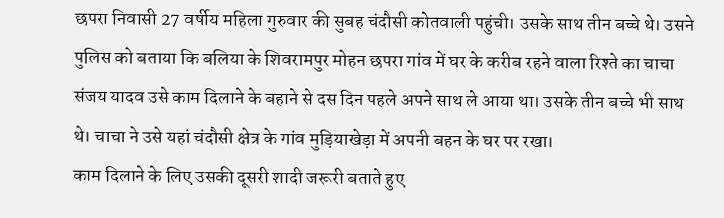छपरा निवासी 27 वर्षीय महिला गुरुवार की सुबह चंदौसी कोतवाली पहुंची। उसके साथ तीन बच्चे थे। उसने पुलिस को बताया कि बलिया के शिवरामपुर मोहन छपरा गांव में घर के करीब रहने वाला रिश्ते का चाचा संजय यादव उसे काम दिलाने के बहाने से दस दिन पहले अपने साथ ले आया था। उसके तीन बच्चे भी साथ थे। चाचा ने उसे यहां चंदौसी क्षेत्र के गांव मुड़ियाखेड़ा में अपनी बहन के घर पर रखा।
काम दिलाने के लिए उसकी दूसरी शादी जरूरी बताते हुए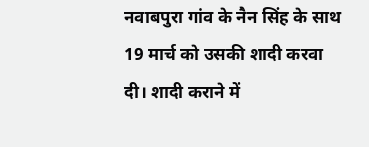नवाबपुरा गांव के नैन सिंह के साथ 19 मार्च को उसकी शादी करवा दी। शादी कराने में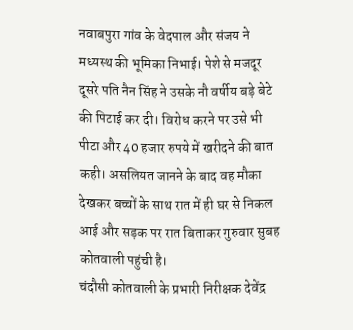नवाबपुरा गांव के वेदपाल और संजय ने मध्यस्थ की भूमिका निभाई। पेशे से मजदूर दूसरे पति नैन सिंह ने उसके नौ वर्षीय बड़े बेटे की पिटाई कर दी। विरोध करने पर उसे भी पीटा और 40 हजार रुपये में खरीदने की बात कही। असलियत जानने के बाद वह मौका देखकर बच्चों के साथ रात में ही घर से निकल आई और सड़क पर रात बिताकर गुरुवार सुबह कोतवाली पहुंची है।
चंदौसी कोतवाली के प्रभारी निरीक्षक देवेंद्र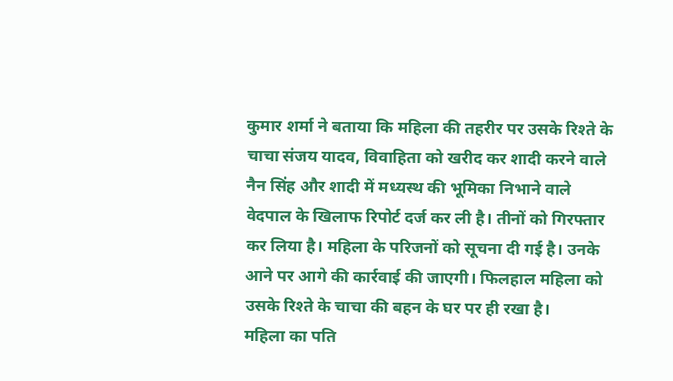कुमार शर्मा ने बताया कि महिला की तहरीर पर उसके रिश्ते के चाचा संजय यादव, विवाहिता को खरीद कर शादी करने वाले नैन सिंह और शादी में मध्यस्थ की भूमिका निभाने वाले वेदपाल के खिलाफ रिपोर्ट दर्ज कर ली है। तीनों को गिरफ्तार कर लिया है। महिला के परिजनों को सूचना दी गई है। उनके आने पर आगे की कार्रवाई की जाएगी। फिलहाल महिला को उसके रिश्ते के चाचा की बहन के घर पर ही रखा है।
महिला का पति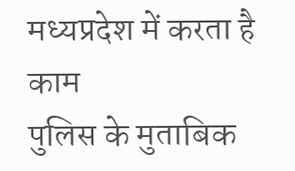मध्यप्रदेश में करता है काम
पुलिस के मुताबिक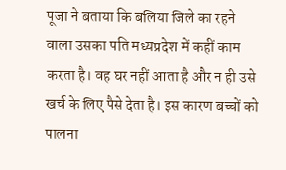पूजा ने बताया कि बलिया जिले का रहने वाला उसका पति मध्यप्रदेश में कहीं काम करता है। वह घर नहीं आता है और न ही उसे खर्च के लिए पैसे देता है। इस कारण बच्चों को पालना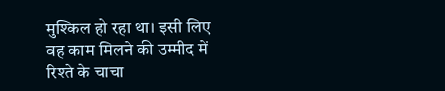मुश्किल हो रहा था। इसी लिए वह काम मिलने की उम्मीद में रिश्ते के चाचा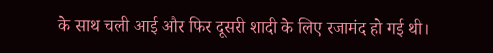के साथ चली आई और फिर दूसरी शादी के लिए रजामंद हो गई थी।